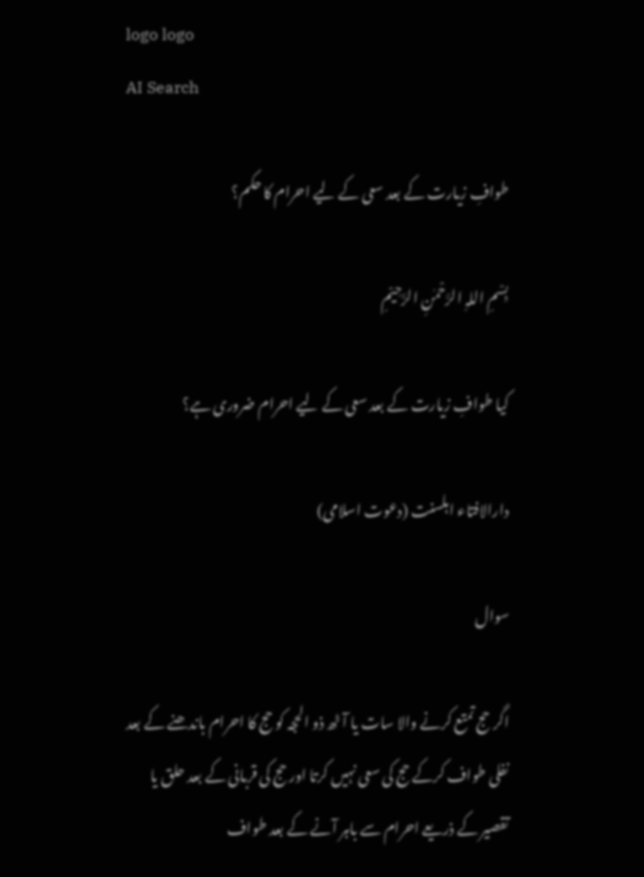logo logo
AI Search

طوافِ زیارت کے بعد سعی کے لیے احرام کا حکم؟

بِسْمِ اللہِ الرَّحْمٰنِ الرَّحِيْمِ

کیا طوافِ زیارت کے بعد سعی کے لیے احرام ضروری ہے؟

دارالافتاء اہلسنت (دعوت اسلامی)

سوال

اگر حج تمتع کرنے والا سات یا آٹھ ذو الحجہ کو حج کا احرام باندھنے کے بعد نفلی طواف کرکے حج کی سعی نہیں کرتا اور حج کی قربانی کے بعد حلق یا تقصیر کے ذریعے احرام سے باہر آنے کے بعد طواف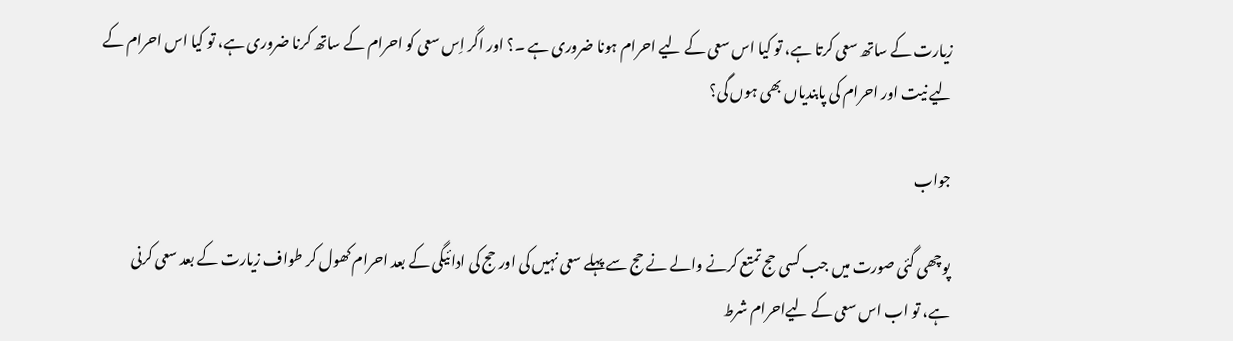زیارت کے ساتھ سعی کرتا ہے، تو کیا اس سعی کے لیے احرام ہونا ضروری ہے ۔؟ اور اگر اِس سعی کو احرام کے ساتھ کرنا ضروری ہے، تو کیا اس احرام کے لیے نیت اور احرام کی پابندیاں بھی ہوں گی؟

جواب

پوچھی گئی صورت میں جب کسی حج تمتع کرنے والے نے حج سے پہلے سعی نہیں کی اور حج کی ادائیگی کے بعد احرام کھول کر طواف زیارت کے بعد سعی کرنی ہے، تو اب اس سعی کے لیےاحرام شرط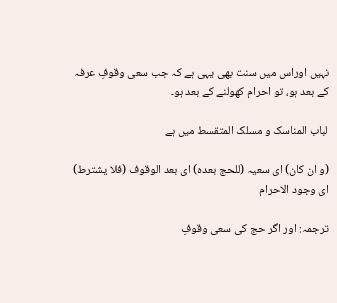نہیں اوراس میں سنت بھی یہی ہے کہ جب سعی وقوفِ عرفہ کے بعد ہو، تو احرام کھولنے کے بعد ہو۔

لباب المناسک و مسلک المتقسط میں ہے

(و ان کان) ای سعیہ (للحج بعدہ) ای بعد الوقوف (فلا یشترط) ای وجود الاحرام

ترجمہ: اور اگر حج کی سعی وقوفِ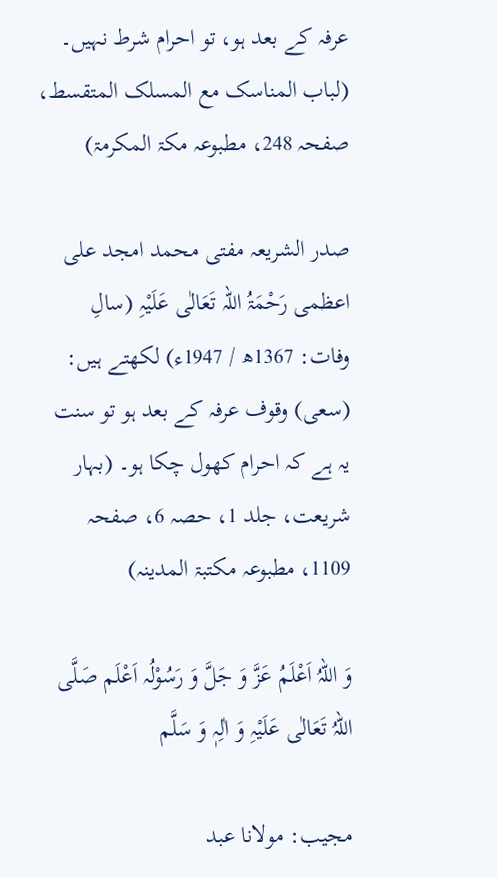عرفہ کے بعد ہو، تو احرام شرط نہیں۔ (لباب المناسک مع المسلک المتقسط، صفحہ 248، مطبوعہ مکۃ المکرمۃ)

صدر الشریعہ مفتی محمد امجد علی اعظمی رَحْمَۃُ اللہ تَعَالٰی عَلَیْہِ (سالِ وفات: 1367ھ / 1947ء) لکھتے ہیں: (سعی) وقوف عرفہ کے بعد ہو تو سنت یہ ہے کہ احرام کھول چکا ہو۔ (بہار شریعت، جلد 1، حصہ 6، صفحہ 1109، مطبوعہ مکتبۃ المدینہ)

وَ اللہُ اَعْلَمُ عَزَّ وَ جَلَّ وَ رَسُوْلُہ اَعْلَم صَلَّی اللہُ تَعَالٰی عَلَیْہِ وَ اٰلِہٖ وَ سَلَّم

مجیب: مولانا عبد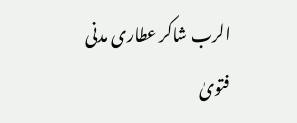الرب شاکر عطاری مدنی
فتویٰ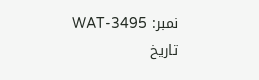نمبر: WAT-3495
تاریخ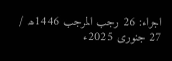اجراء: 26 رجب المرجب 1446ھ / 27 جنوری 2025ء